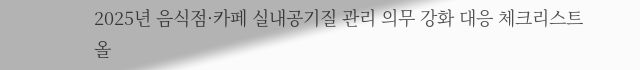2025년 음식점·카페 실내공기질 관리 의무 강화 대응 체크리스트
올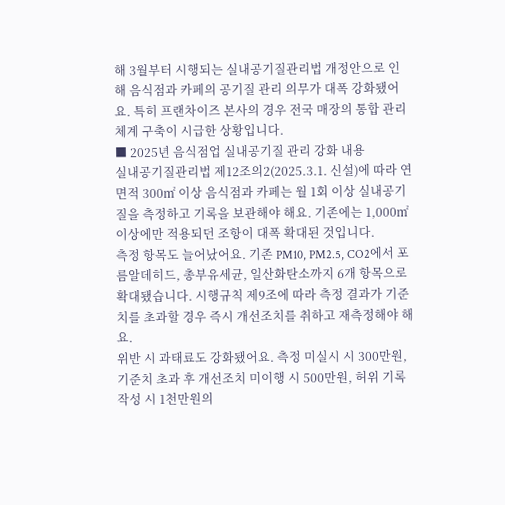해 3월부터 시행되는 실내공기질관리법 개정안으로 인해 음식점과 카페의 공기질 관리 의무가 대폭 강화됐어요. 특히 프랜차이즈 본사의 경우 전국 매장의 통합 관리 체계 구축이 시급한 상황입니다.
■ 2025년 음식점업 실내공기질 관리 강화 내용
실내공기질관리법 제12조의2(2025.3.1. 신설)에 따라 연면적 300㎡ 이상 음식점과 카페는 월 1회 이상 실내공기질을 측정하고 기록을 보관해야 해요. 기존에는 1,000㎡ 이상에만 적용되던 조항이 대폭 확대된 것입니다.
측정 항목도 늘어났어요. 기존 PM10, PM2.5, CO2에서 포름알데히드, 총부유세균, 일산화탄소까지 6개 항목으로 확대됐습니다. 시행규칙 제9조에 따라 측정 결과가 기준치를 초과할 경우 즉시 개선조치를 취하고 재측정해야 해요.
위반 시 과태료도 강화됐어요. 측정 미실시 시 300만원, 기준치 초과 후 개선조치 미이행 시 500만원, 허위 기록 작성 시 1천만원의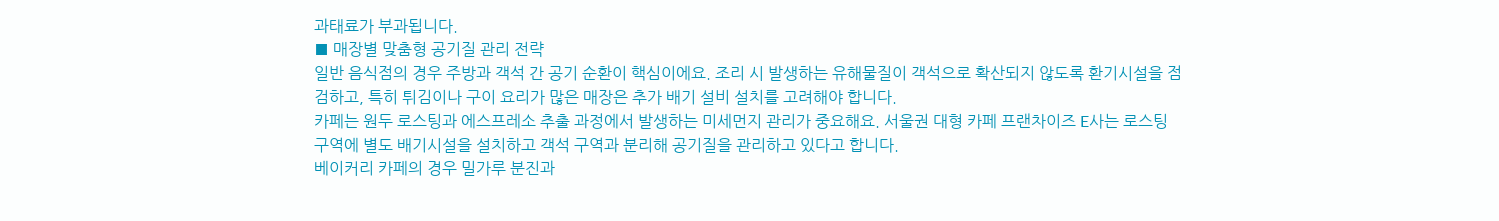과태료가 부과됩니다.
■ 매장별 맞춤형 공기질 관리 전략
일반 음식점의 경우 주방과 객석 간 공기 순환이 핵심이에요. 조리 시 발생하는 유해물질이 객석으로 확산되지 않도록 환기시설을 점검하고, 특히 튀김이나 구이 요리가 많은 매장은 추가 배기 설비 설치를 고려해야 합니다.
카페는 원두 로스팅과 에스프레소 추출 과정에서 발생하는 미세먼지 관리가 중요해요. 서울권 대형 카페 프랜차이즈 E사는 로스팅 구역에 별도 배기시설을 설치하고 객석 구역과 분리해 공기질을 관리하고 있다고 합니다.
베이커리 카페의 경우 밀가루 분진과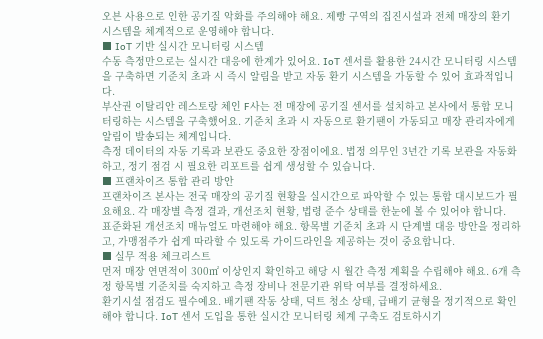오븐 사용으로 인한 공기질 악화를 주의해야 해요. 제빵 구역의 집진시설과 전체 매장의 환기 시스템을 체계적으로 운영해야 합니다.
■ IoT 기반 실시간 모니터링 시스템
수동 측정만으로는 실시간 대응에 한계가 있어요. IoT 센서를 활용한 24시간 모니터링 시스템을 구축하면 기준치 초과 시 즉시 알림을 받고 자동 환기 시스템을 가동할 수 있어 효과적입니다.
부산권 이탈리안 레스토랑 체인 F사는 전 매장에 공기질 센서를 설치하고 본사에서 통합 모니터링하는 시스템을 구축했어요. 기준치 초과 시 자동으로 환기팬이 가동되고 매장 관리자에게 알림이 발송되는 체계입니다.
측정 데이터의 자동 기록과 보관도 중요한 장점이에요. 법정 의무인 3년간 기록 보관을 자동화하고, 정기 점검 시 필요한 리포트를 쉽게 생성할 수 있습니다.
■ 프랜차이즈 통합 관리 방안
프랜차이즈 본사는 전국 매장의 공기질 현황을 실시간으로 파악할 수 있는 통합 대시보드가 필요해요. 각 매장별 측정 결과, 개선조치 현황, 법령 준수 상태를 한눈에 볼 수 있어야 합니다.
표준화된 개선조치 매뉴얼도 마련해야 해요. 항목별 기준치 초과 시 단계별 대응 방안을 정리하고, 가맹점주가 쉽게 따라할 수 있도록 가이드라인을 제공하는 것이 중요합니다.
■ 실무 적용 체크리스트
먼저 매장 연면적이 300㎡ 이상인지 확인하고 해당 시 월간 측정 계획을 수립해야 해요. 6개 측정 항목별 기준치를 숙지하고 측정 장비나 전문기관 위탁 여부를 결정하세요.
환기시설 점검도 필수예요. 배기팬 작동 상태, 덕트 청소 상태, 급배기 균형을 정기적으로 확인해야 합니다. IoT 센서 도입을 통한 실시간 모니터링 체계 구축도 검토하시기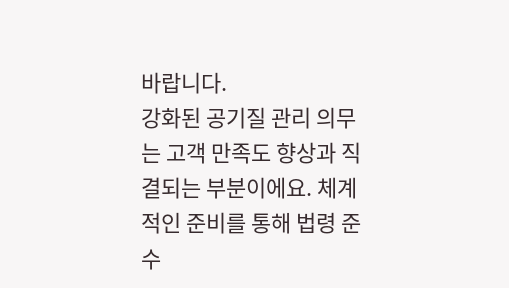바랍니다.
강화된 공기질 관리 의무는 고객 만족도 향상과 직결되는 부분이에요. 체계적인 준비를 통해 법령 준수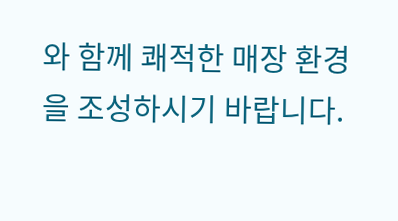와 함께 쾌적한 매장 환경을 조성하시기 바랍니다.